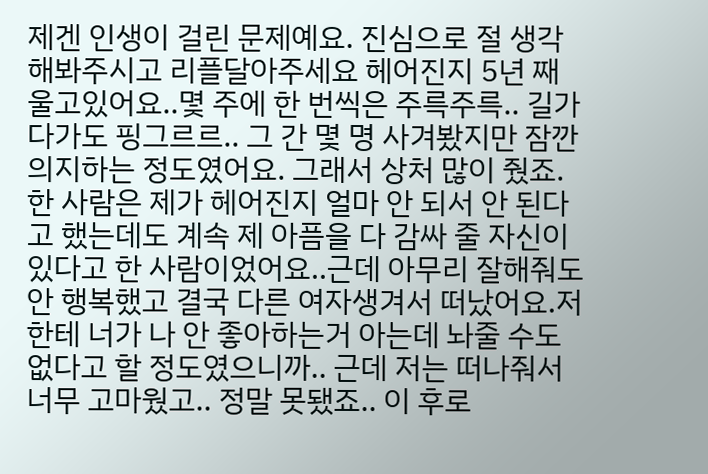제겐 인생이 걸린 문제예요. 진심으로 절 생각해봐주시고 리플달아주세요 헤어진지 5년 째 울고있어요..몇 주에 한 번씩은 주륵주륵.. 길가다가도 핑그르르.. 그 간 몇 명 사겨봤지만 잠깐 의지하는 정도였어요. 그래서 상처 많이 줬죠. 한 사람은 제가 헤어진지 얼마 안 되서 안 된다고 했는데도 계속 제 아픔을 다 감싸 줄 자신이 있다고 한 사람이었어요..근데 아무리 잘해줘도 안 행복했고 결국 다른 여자생겨서 떠났어요.저한테 너가 나 안 좋아하는거 아는데 놔줄 수도 없다고 할 정도였으니까.. 근데 저는 떠나줘서 너무 고마웠고.. 정말 못됐죠.. 이 후로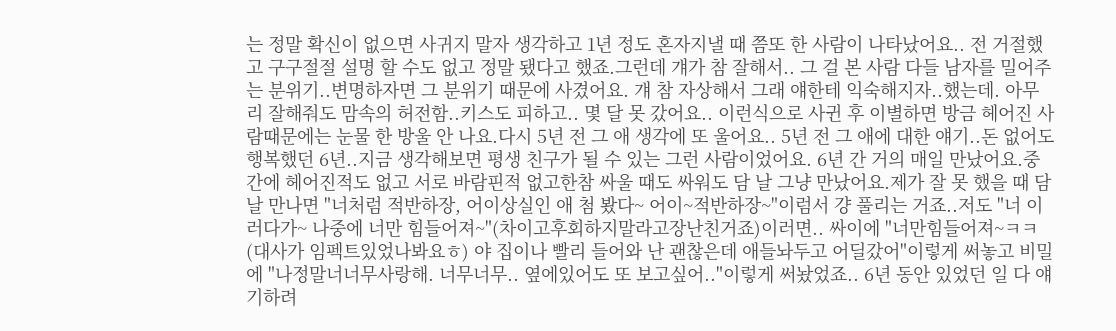는 정말 확신이 없으면 사귀지 말자 생각하고 1년 정도 혼자지낼 때 쯤또 한 사람이 나타났어요.. 전 거절했고 구구절절 설명 할 수도 없고 정말 됐다고 했죠.그런데 걔가 참 잘해서.. 그 걸 본 사람 다들 남자를 밀어주는 분위기..변명하자면 그 분위기 때문에 사겼어요. 걔 참 자상해서 그래 얘한테 익숙해지자..했는데. 아무리 잘해줘도 맘속의 허전함..키스도 피하고.. 몇 달 못 갔어요.. 이런식으로 사귄 후 이별하면 방금 헤어진 사람때문에는 눈물 한 방울 안 나요.다시 5년 전 그 애 생각에 또 울어요.. 5년 전 그 애에 대한 얘기..돈 없어도 행복했던 6년..지금 생각해보면 평생 친구가 될 수 있는 그런 사람이었어요. 6년 간 거의 매일 만났어요.중간에 헤어진적도 없고 서로 바람핀적 없고한참 싸울 때도 싸워도 담 날 그냥 만났어요.제가 잘 못 했을 때 담 날 만나면 "너처럼 적반하장, 어이상실인 애 첨 봤다~ 어이~적반하장~"이럼서 걍 풀리는 거죠..저도 "너 이러다가~ 나중에 너만 힘들어져~"(차이고후회하지말라고장난친거죠)이러면.. 싸이에 "너만힘들어져~ㅋㅋ(대사가 임펙트있었나봐요ㅎ) 야 집이나 빨리 들어와 난 괜찮은데 애들놔두고 어딜갔어"이렇게 써놓고 비밀에 "나정말너너무사랑해. 너무너무.. 옆에있어도 또 보고싶어.."이렇게 써놨었죠.. 6년 동안 있었던 일 다 얘기하려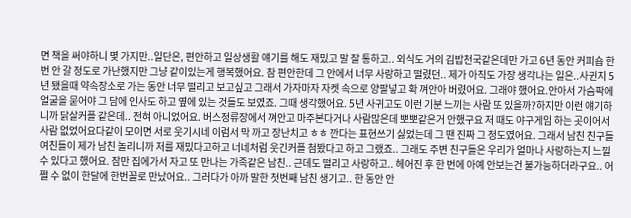면 책을 써야하니 몇 가지만..일단은, 편안하고 일상생활 얘기를 해도 재밌고 말 잘 통하고.. 외식도 거의 김밥천국같은데만 가고 6년 동안 커피숍 한 번 안 갈 정도로 가난했지만 그냥 같이있는게 행복했어요. 참 편안한데 그 안에서 너무 사랑하고 떨렸던.. 제가 아직도 가장 생각나는 일은..사귄지 5년 됐을때 약속장소로 가는 동안 너무 떨리고 보고싶고 그래서 가자마자 자켓 속으로 양팔넣고 확 껴안아 버렸어요. 그래야 했어요.안아서 가슴팍에 얼굴을 묻어야 그 담에 인사도 하고 옆에 있는 것들도 보였죠. 그때 생각했어요. 5년 사귀고도 이런 기분 느끼는 사람 또 있을까?하지만 이런 얘기하니까 닭살커플 같은데.. 전혀 아니었어요. 버스정류장에서 껴안고 마주본다거나 사람많은데 뽀뽀같은거 안했구요 저 때도 야구게임 하는 곳이어서 사람 없었어요다같이 모이면 서로 웃기시네 이럼서 막 까고 장난치고 ㅎㅎ 깐다는 표현쓰기 싫었는데 그 땐 진짜 그 정도였어요. 그래서 남친 친구들 여친들이 제가 남친 놀리니까 저를 재밌다고하고 너네처럼 웃긴커플 첨봤다고 하고 그랬죠.. 그래도 주변 친구들은 우리가 얼마나 사랑하는지 느낄 수 있다고 했어요. 잠만 집에가서 자고 또 만나는 가족같은 남친.. 근데도 떨리고 사랑하고.. 헤어진 후 한 번에 아예 안보는건 불가능하더라구요.. 어쩔 수 없이 한달에 한번꼴로 만났어요.. 그러다가 아까 말한 첫번째 남친 생기고.. 한 동안 안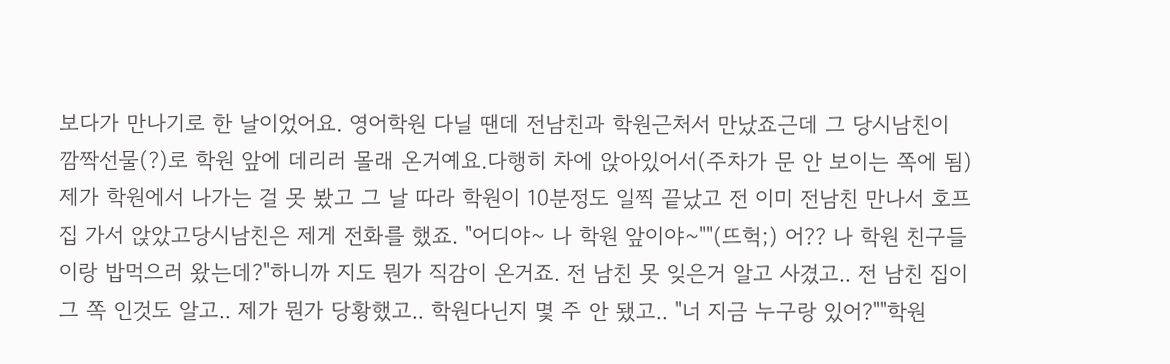보다가 만나기로 한 날이었어요. 영어학원 다닐 땐데 전남친과 학원근처서 만났죠근데 그 당시남친이 깜짝선물(?)로 학원 앞에 데리러 몰래 온거예요.다행히 차에 앉아있어서(주차가 문 안 보이는 쪽에 됨) 제가 학원에서 나가는 걸 못 봤고 그 날 따라 학원이 10분정도 일찍 끝났고 전 이미 전남친 만나서 호프집 가서 앉았고당시남친은 제게 전화를 했죠. "어디야~ 나 학원 앞이야~""(뜨헉;) 어?? 나 학원 친구들이랑 밥먹으러 왔는데?"하니까 지도 뭔가 직감이 온거죠. 전 남친 못 잊은거 알고 사겼고.. 전 남친 집이 그 쪽 인것도 알고.. 제가 뭔가 당황했고.. 학원다닌지 몇 주 안 됐고.. "너 지금 누구랑 있어?""학원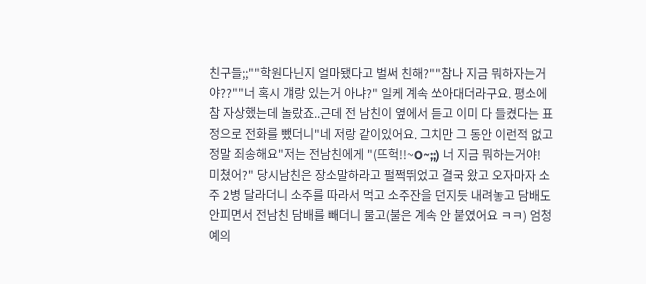친구들;;""학원다닌지 얼마됐다고 벌써 친해?""참나 지금 뭐하자는거야??""너 혹시 걔랑 있는거 아냐?" 일케 계속 쏘아대더라구요. 평소에 참 자상했는데 놀랐죠..근데 전 남친이 옆에서 듣고 이미 다 들켰다는 표정으로 전화를 뺐더니"네 저랑 같이있어요. 그치만 그 동안 이런적 없고 정말 죄송해요"저는 전남친에게 "(뜨헉!!~O~;;) 너 지금 뭐하는거야! 미쳤어?" 당시남친은 장소말하라고 펄쩍뛰었고 결국 왔고 오자마자 소주 2병 달라더니 소주를 따라서 먹고 소주잔을 던지듯 내려놓고 담배도 안피면서 전남친 담배를 빼더니 물고(불은 계속 안 붙였어요 ㅋㅋ) 엄청 예의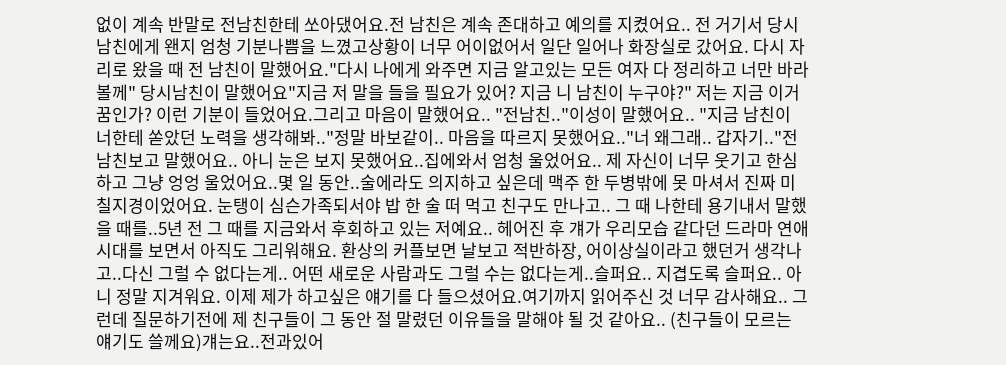없이 계속 반말로 전남친한테 쏘아댔어요.전 남친은 계속 존대하고 예의를 지켰어요.. 전 거기서 당시남친에게 왠지 엄청 기분나쁨을 느꼈고상황이 너무 어이없어서 일단 일어나 화장실로 갔어요. 다시 자리로 왔을 때 전 남친이 말했어요."다시 나에게 와주면 지금 알고있는 모든 여자 다 정리하고 너만 바라볼께" 당시남친이 말했어요"지금 저 말을 들을 필요가 있어? 지금 니 남친이 누구야?" 저는 지금 이거 꿈인가? 이런 기분이 들었어요.그리고 마음이 말했어요.. "전남친.."이성이 말했어요.. "지금 남친이 너한테 쏟았던 노력을 생각해봐.."정말 바보같이.. 마음을 따르지 못했어요.."너 왜그래.. 갑자기.."전남친보고 말했어요.. 아니 눈은 보지 못했어요..집에와서 엄청 울었어요.. 제 자신이 너무 웃기고 한심하고 그냥 엉엉 울었어요..몇 일 동안..술에라도 의지하고 싶은데 맥주 한 두병밖에 못 마셔서 진짜 미칠지경이었어요. 눈탱이 심슨가족되서야 밥 한 술 떠 먹고 친구도 만나고.. 그 때 나한테 용기내서 말했을 때를..5년 전 그 때를 지금와서 후회하고 있는 저예요.. 헤어진 후 걔가 우리모습 같다던 드라마 연애시대를 보면서 아직도 그리워해요. 환상의 커플보면 날보고 적반하장, 어이상실이라고 했던거 생각나고..다신 그럴 수 없다는게.. 어떤 새로운 사람과도 그럴 수는 없다는게..슬퍼요.. 지겹도록 슬퍼요.. 아니 정말 지겨워요. 이제 제가 하고싶은 얘기를 다 들으셨어요.여기까지 읽어주신 것 너무 감사해요.. 그런데 질문하기전에 제 친구들이 그 동안 절 말렸던 이유들을 말해야 될 것 같아요.. (친구들이 모르는 얘기도 쓸께요)걔는요..전과있어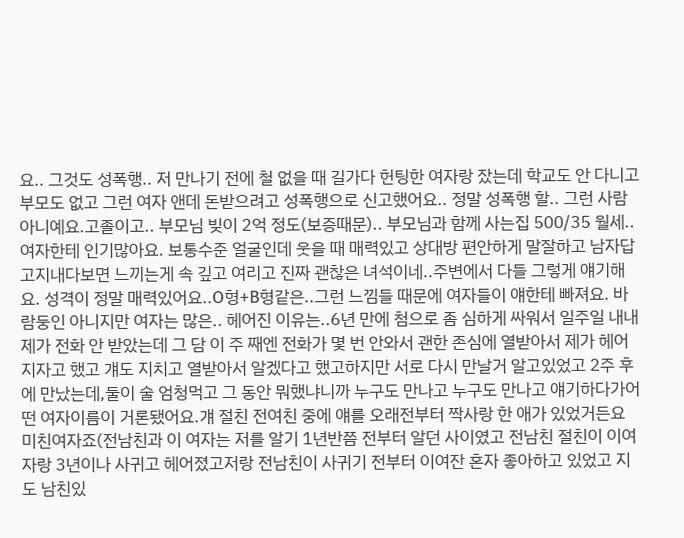요.. 그것도 성폭행.. 저 만나기 전에 철 없을 때 길가다 헌팅한 여자랑 잤는데 학교도 안 다니고 부모도 없고 그런 여자 앤데 돈받으려고 성폭행으로 신고했어요.. 정말 성폭행 할.. 그런 사람아니예요.고졸이고.. 부모님 빚이 2억 정도(보증때문).. 부모님과 함께 사는집 500/35 월세..여자한테 인기많아요. 보통수준 얼굴인데 웃을 때 매력있고 상대방 편안하게 말잘하고 남자답고지내다보면 느끼는게 속 깊고 여리고 진짜 괜찮은 녀석이네..주변에서 다들 그렇게 얘기해요. 성격이 정말 매력있어요..O형+B형같은..그런 느낌들 때문에 여자들이 얘한테 빠져요. 바람둥인 아니지만 여자는 많은.. 헤어진 이유는..6년 만에 첨으로 좀 심하게 싸워서 일주일 내내 제가 전화 안 받았는데 그 담 이 주 째엔 전화가 몇 번 안와서 괜한 존심에 열받아서 제가 헤어지자고 했고 걔도 지치고 열받아서 알겠다고 했고하지만 서로 다시 만날거 알고있었고 2주 후에 만났는데,둘이 술 엄청먹고 그 동안 뭐했냐니까 누구도 만나고 누구도 만나고 얘기하다가어떤 여자이름이 거론됐어요.걔 절친 전여친 중에 얘를 오래전부터 짝사랑 한 애가 있었거든요 미친여자죠(전남친과 이 여자는 저를 알기 1년반쯤 전부터 알던 사이였고 전남친 절친이 이여자랑 3년이나 사귀고 헤어졌고저랑 전남친이 사귀기 전부터 이여잔 혼자 좋아하고 있었고 지도 남친있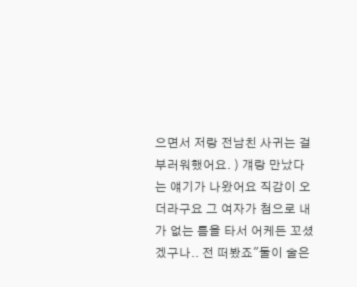으면서 저랑 전남친 사귀는 걸 부러워했어요. ) 걔랑 만났다는 얘기가 나왔어요 직감이 오더라구요 그 여자가 첨으로 내가 없는 틈을 타서 어케든 꼬셨겠구나.. 전 떠봤죠"둘이 술은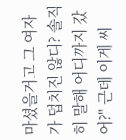마셨을거고 그 여자가 덥치진 않디? 솔직히 말해 어디까지 갔어?" 근데 이게 씨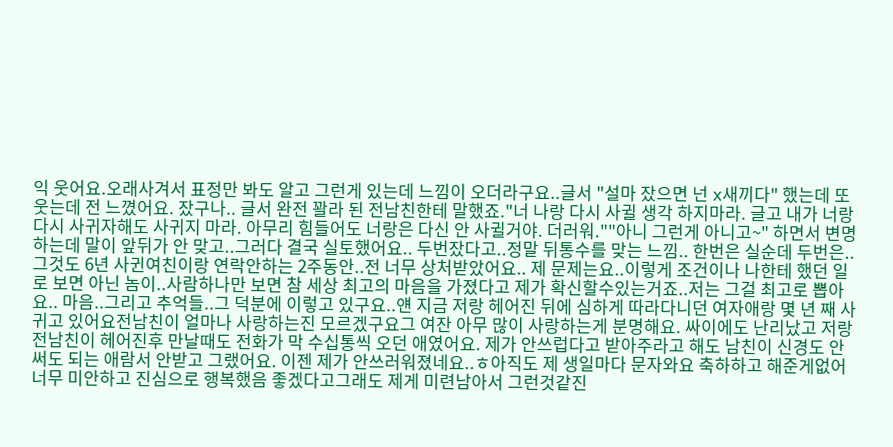익 웃어요.오래사겨서 표정만 봐도 알고 그런게 있는데 느낌이 오더라구요..글서 "설마 잤으면 넌 x새끼다" 했는데 또 웃는데 전 느꼈어요. 잤구나.. 글서 완전 꽐라 된 전남친한테 말했죠."너 나랑 다시 사귈 생각 하지마라. 글고 내가 너랑 다시 사귀자해도 사귀지 마라. 아무리 힘들어도 너랑은 다신 안 사귈거야. 더러워.""아니 그런게 아니고~" 하면서 변명하는데 말이 앞뒤가 안 맞고..그러다 결국 실토했어요.. 두번잤다고..정말 뒤통수를 맞는 느낌.. 한번은 실순데 두번은.. 그것도 6년 사귄여친이랑 연락안하는 2주동안..전 너무 상처받았어요.. 제 문제는요..이렇게 조건이나 나한테 했던 일로 보면 아닌 놈이..사람하나만 보면 참 세상 최고의 마음을 가졌다고 제가 확신할수있는거죠..저는 그걸 최고로 뽑아요.. 마음..그리고 추억들..그 덕분에 이렇고 있구요..얜 지금 저랑 헤어진 뒤에 심하게 따라다니던 여자애랑 몇 년 째 사귀고 있어요전남친이 얼마나 사랑하는진 모르겠구요그 여잔 아무 많이 사랑하는게 분명해요. 싸이에도 난리났고 저랑 전남친이 헤어진후 만날때도 전화가 막 수십통씩 오던 애였어요. 제가 안쓰럽다고 받아주라고 해도 남친이 신경도 안써도 되는 애람서 안받고 그랬어요. 이젠 제가 안쓰러워졌네요..ㅎ아직도 제 생일마다 문자와요 축하하고 해준게없어 너무 미안하고 진심으로 행복했음 좋겠다고그래도 제게 미련남아서 그런것같진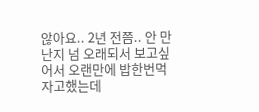않아요.. 2년 전쯤.. 안 만난지 넘 오래되서 보고싶어서 오랜만에 밥한번먹자고했는데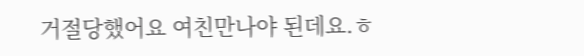거절당했어요 여친만나야 된데요.ㅎ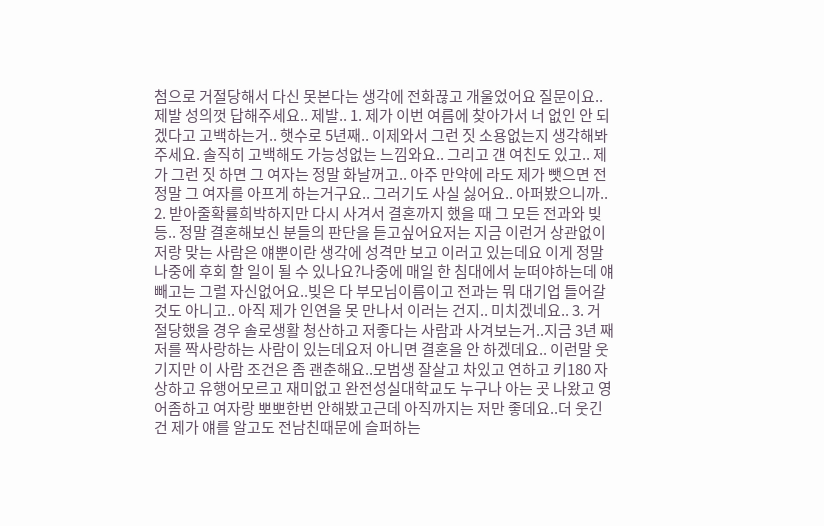첨으로 거절당해서 다신 못본다는 생각에 전화끊고 개울었어요 질문이요..제발 성의껏 답해주세요.. 제발.. 1. 제가 이번 여름에 찾아가서 너 없인 안 되겠다고 고백하는거.. 햇수로 5년째.. 이제와서 그런 짓 소용없는지 생각해봐주세요. 솔직히 고백해도 가능성없는 느낌와요.. 그리고 걘 여친도 있고.. 제가 그런 짓 하면 그 여자는 정말 화날꺼고.. 아주 만약에 라도 제가 뺏으면 전 정말 그 여자를 아프게 하는거구요.. 그러기도 사실 싫어요.. 아퍼봤으니까.. 2. 받아줄확률희박하지만 다시 사겨서 결혼까지 했을 때 그 모든 전과와 빚 등.. 정말 결혼해보신 분들의 판단을 듣고싶어요저는 지금 이런거 상관없이 저랑 맞는 사람은 얘뿐이란 생각에 성격만 보고 이러고 있는데요 이게 정말 나중에 후회 할 일이 될 수 있나요?나중에 매일 한 침대에서 눈떠야하는데 얘빼고는 그럴 자신없어요..빚은 다 부모님이름이고 전과는 뭐 대기업 들어갈것도 아니고.. 아직 제가 인연을 못 만나서 이러는 건지.. 미치겠네요.. 3. 거절당했을 경우 솔로생활 청산하고 저좋다는 사람과 사겨보는거..지금 3년 째 저를 짝사랑하는 사람이 있는데요저 아니면 결혼을 안 하겠데요.. 이런말 웃기지만 이 사람 조건은 좀 괜춘해요..모범생 잘살고 차있고 연하고 키180 자상하고 유행어모르고 재미없고 완전성실대학교도 누구나 아는 곳 나왔고 영어좀하고 여자랑 뽀뽀한번 안해봤고근데 아직까지는 저만 좋데요..더 웃긴건 제가 얘를 알고도 전남친때문에 슬퍼하는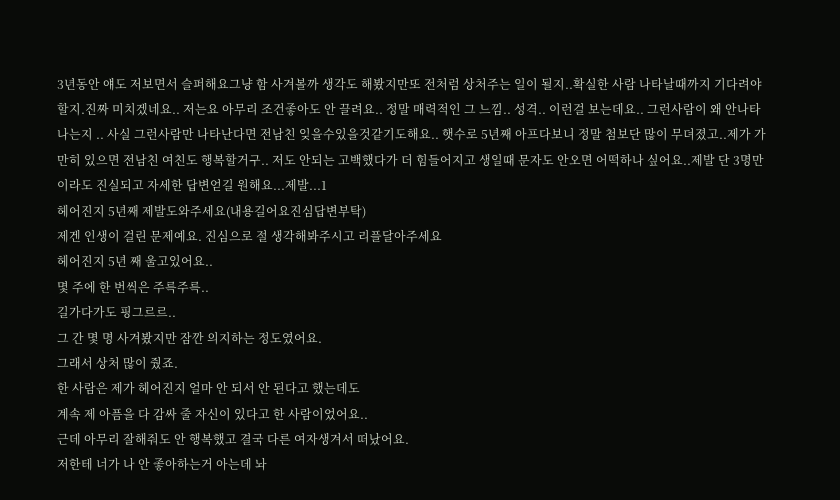3년동안 얘도 저보면서 슬퍼해요그냥 함 사겨볼까 생각도 해봤지만또 전처럼 상처주는 일이 될지..확실한 사람 나타날때까지 기다려야할지.진짜 미치겠네요.. 저는요 아무리 조건좋아도 안 끌려요.. 정말 매력적인 그 느낌.. 성격.. 이런걸 보는데요.. 그런사람이 왜 안나타나는지 .. 사실 그런사람만 나타난다면 전남친 잊을수있을것같기도해요.. 햇수로 5년째 아프다보니 정말 첨보단 많이 무뎌졌고..제가 가만히 있으면 전남친 여친도 행복할거구.. 저도 안되는 고백했다가 더 힘들어지고 생일때 문자도 안오면 어떡하나 싶어요..제발 단 3명만이라도 진실되고 자세한 답변얻길 원해요...제발...1
헤어진지 5년째 제발도와주세요(내용길어요진심답변부탁)
제겐 인생이 걸린 문제예요. 진심으로 절 생각해봐주시고 리플달아주세요
헤어진지 5년 째 울고있어요..
몇 주에 한 번씩은 주륵주륵..
길가다가도 핑그르르..
그 간 몇 명 사겨봤지만 잠깐 의지하는 정도였어요.
그래서 상처 많이 줬죠.
한 사람은 제가 헤어진지 얼마 안 되서 안 된다고 했는데도
계속 제 아픔을 다 감싸 줄 자신이 있다고 한 사람이었어요..
근데 아무리 잘해줘도 안 행복했고 결국 다른 여자생겨서 떠났어요.
저한테 너가 나 안 좋아하는거 아는데 놔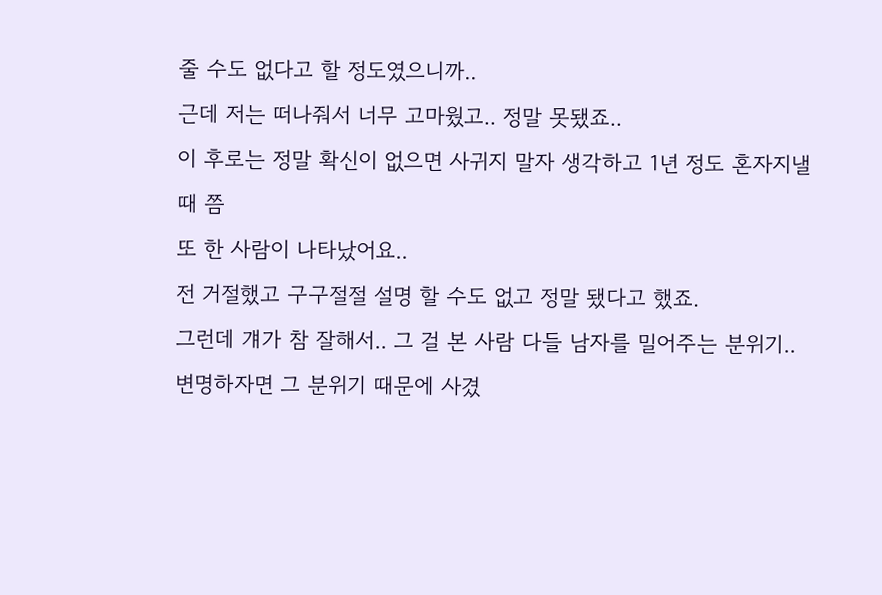줄 수도 없다고 할 정도였으니까..
근데 저는 떠나줘서 너무 고마웠고.. 정말 못됐죠..
이 후로는 정말 확신이 없으면 사귀지 말자 생각하고 1년 정도 혼자지낼 때 쯤
또 한 사람이 나타났어요..
전 거절했고 구구절절 설명 할 수도 없고 정말 됐다고 했죠.
그런데 걔가 참 잘해서.. 그 걸 본 사람 다들 남자를 밀어주는 분위기..
변명하자면 그 분위기 때문에 사겼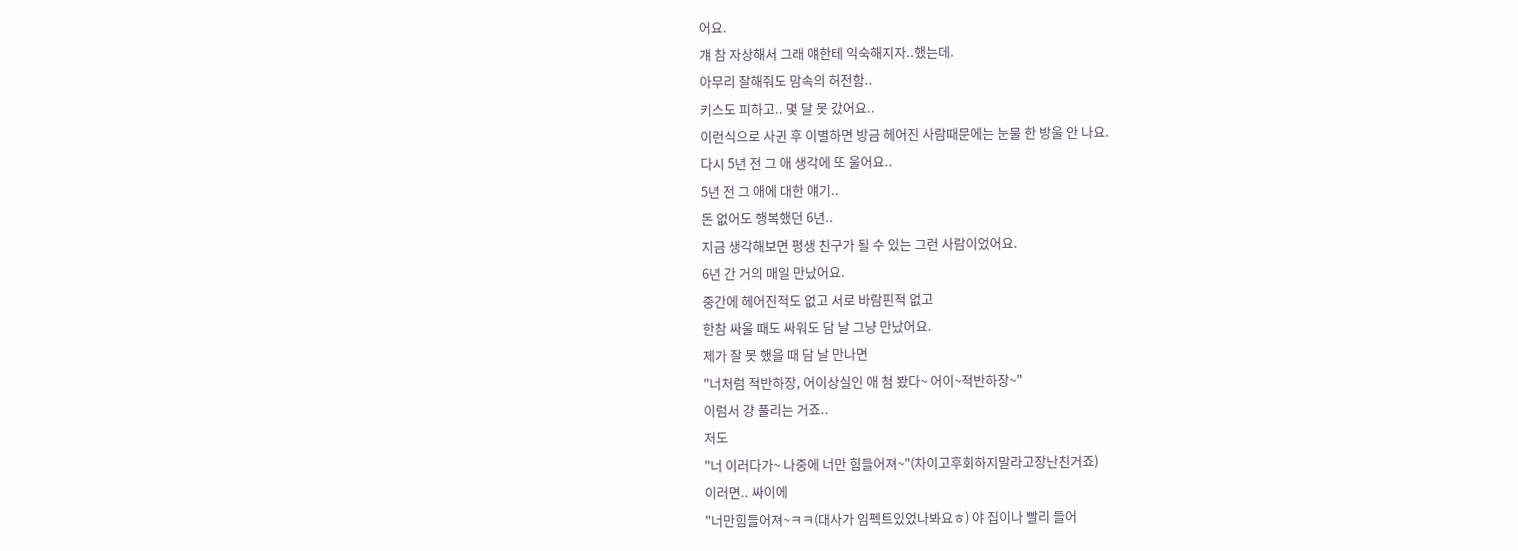어요.
걔 참 자상해서 그래 얘한테 익숙해지자..했는데.
아무리 잘해줘도 맘속의 허전함..
키스도 피하고.. 몇 달 못 갔어요..
이런식으로 사귄 후 이별하면 방금 헤어진 사람때문에는 눈물 한 방울 안 나요.
다시 5년 전 그 애 생각에 또 울어요..
5년 전 그 애에 대한 얘기..
돈 없어도 행복했던 6년..
지금 생각해보면 평생 친구가 될 수 있는 그런 사람이었어요.
6년 간 거의 매일 만났어요.
중간에 헤어진적도 없고 서로 바람핀적 없고
한참 싸울 때도 싸워도 담 날 그냥 만났어요.
제가 잘 못 했을 때 담 날 만나면
"너처럼 적반하장, 어이상실인 애 첨 봤다~ 어이~적반하장~"
이럼서 걍 풀리는 거죠..
저도
"너 이러다가~ 나중에 너만 힘들어져~"(차이고후회하지말라고장난친거죠)
이러면.. 싸이에
"너만힘들어져~ㅋㅋ(대사가 임펙트있었나봐요ㅎ) 야 집이나 빨리 들어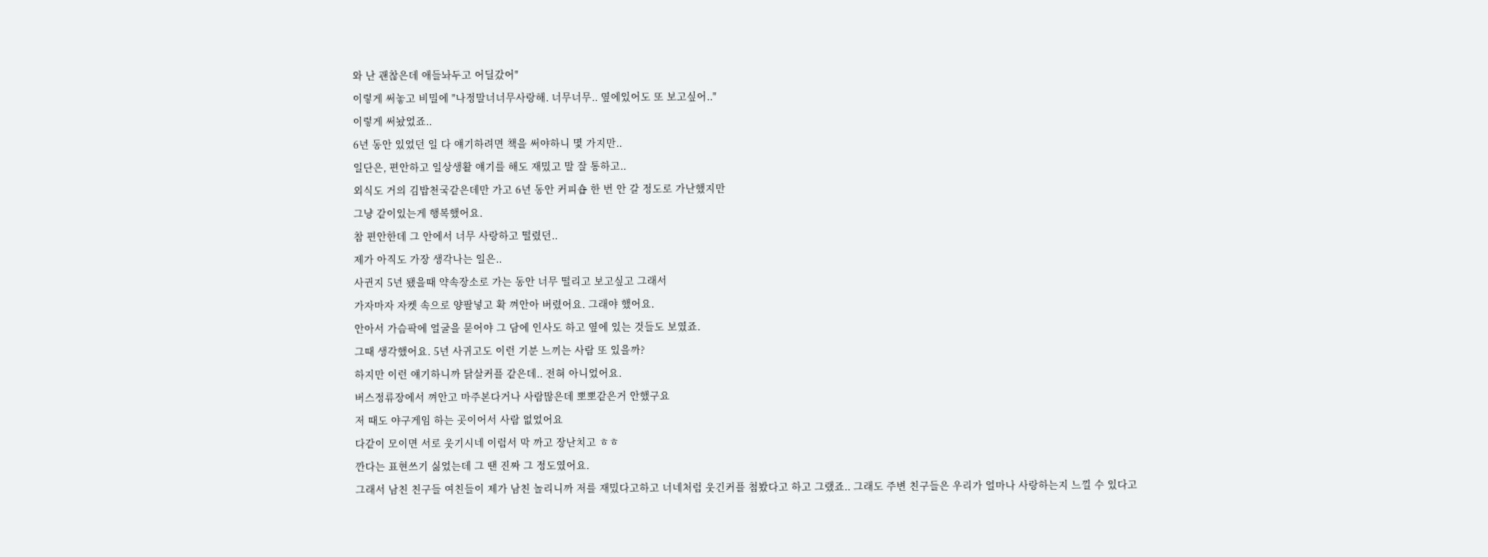와 난 괜찮은데 애들놔두고 어딜갔어"
이렇게 써놓고 비밀에 "나정말너너무사랑해. 너무너무.. 옆에있어도 또 보고싶어.."
이렇게 써놨었죠..
6년 동안 있었던 일 다 얘기하려면 책을 써야하니 몇 가지만..
일단은, 편안하고 일상생활 얘기를 해도 재밌고 말 잘 통하고..
외식도 거의 김밥천국같은데만 가고 6년 동안 커피숍 한 번 안 갈 정도로 가난했지만
그냥 같이있는게 행복했어요.
참 편안한데 그 안에서 너무 사랑하고 떨렸던..
제가 아직도 가장 생각나는 일은..
사귄지 5년 됐을때 약속장소로 가는 동안 너무 떨리고 보고싶고 그래서
가자마자 자켓 속으로 양팔넣고 확 껴안아 버렸어요. 그래야 했어요.
안아서 가슴팍에 얼굴을 묻어야 그 담에 인사도 하고 옆에 있는 것들도 보였죠.
그때 생각했어요. 5년 사귀고도 이런 기분 느끼는 사람 또 있을까?
하지만 이런 얘기하니까 닭살커플 같은데.. 전혀 아니었어요.
버스정류장에서 껴안고 마주본다거나 사람많은데 뽀뽀같은거 안했구요
저 때도 야구게임 하는 곳이어서 사람 없었어요
다같이 모이면 서로 웃기시네 이럼서 막 까고 장난치고 ㅎㅎ
깐다는 표현쓰기 싫었는데 그 땐 진짜 그 정도였어요.
그래서 남친 친구들 여친들이 제가 남친 놀리니까 저를 재밌다고하고 너네처럼 웃긴커플 첨봤다고 하고 그랬죠.. 그래도 주변 친구들은 우리가 얼마나 사랑하는지 느낄 수 있다고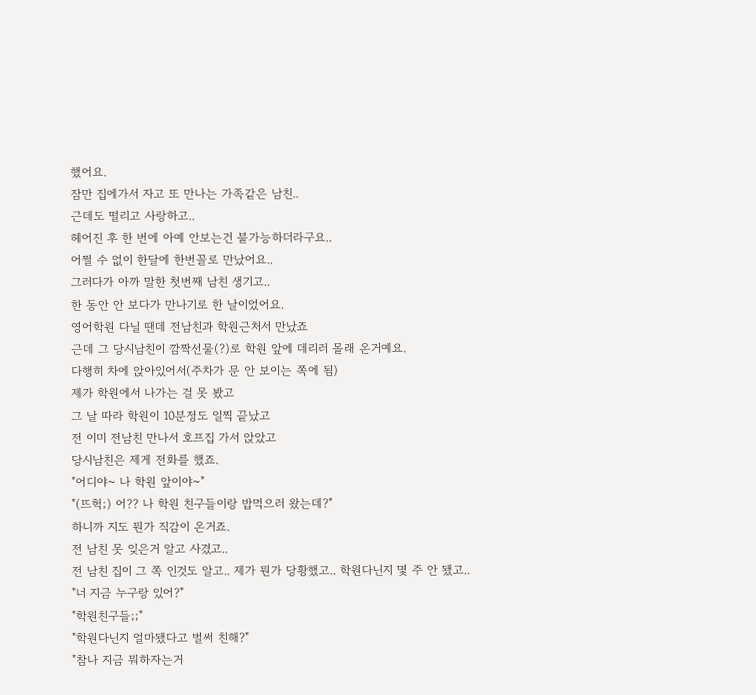했어요.
잠만 집에가서 자고 또 만나는 가족같은 남친..
근데도 떨리고 사랑하고..
헤어진 후 한 번에 아예 안보는건 불가능하더라구요..
어쩔 수 없이 한달에 한번꼴로 만났어요..
그러다가 아까 말한 첫번째 남친 생기고..
한 동안 안 보다가 만나기로 한 날이었어요.
영어학원 다닐 땐데 전남친과 학원근처서 만났죠
근데 그 당시남친이 깜짝선물(?)로 학원 앞에 데리러 몰래 온거예요.
다행히 차에 앉아있어서(주차가 문 안 보이는 쪽에 됨)
제가 학원에서 나가는 걸 못 봤고
그 날 따라 학원이 10분정도 일찍 끝났고
전 이미 전남친 만나서 호프집 가서 앉았고
당시남친은 제게 전화를 했죠.
"어디야~ 나 학원 앞이야~"
"(뜨헉;) 어?? 나 학원 친구들이랑 밥먹으러 왔는데?"
하니까 지도 뭔가 직감이 온거죠.
전 남친 못 잊은거 알고 사겼고..
전 남친 집이 그 쪽 인것도 알고.. 제가 뭔가 당황했고.. 학원다닌지 몇 주 안 됐고..
"너 지금 누구랑 있어?"
"학원친구들;;"
"학원다닌지 얼마됐다고 벌써 친해?"
"참나 지금 뭐하자는거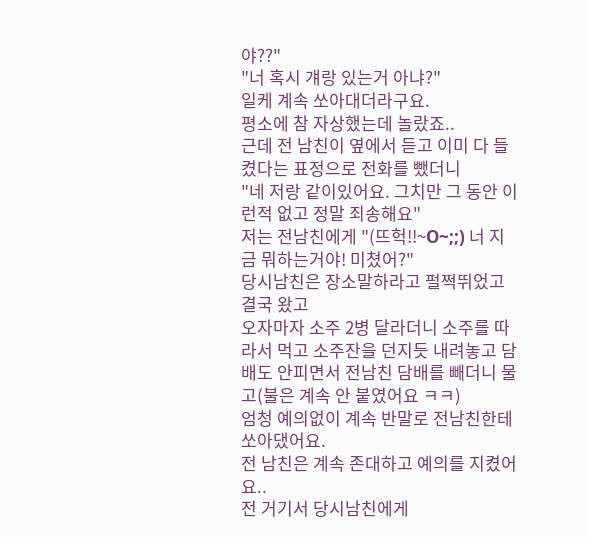야??"
"너 혹시 걔랑 있는거 아냐?"
일케 계속 쏘아대더라구요.
평소에 참 자상했는데 놀랐죠..
근데 전 남친이 옆에서 듣고 이미 다 들켰다는 표정으로 전화를 뺐더니
"네 저랑 같이있어요. 그치만 그 동안 이런적 없고 정말 죄송해요"
저는 전남친에게 "(뜨헉!!~O~;;) 너 지금 뭐하는거야! 미쳤어?"
당시남친은 장소말하라고 펄쩍뛰었고 결국 왔고
오자마자 소주 2병 달라더니 소주를 따라서 먹고 소주잔을 던지듯 내려놓고 담배도 안피면서 전남친 담배를 빼더니 물고(불은 계속 안 붙였어요 ㅋㅋ)
엄청 예의없이 계속 반말로 전남친한테 쏘아댔어요.
전 남친은 계속 존대하고 예의를 지켰어요..
전 거기서 당시남친에게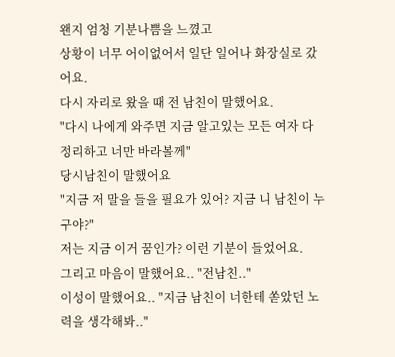왠지 엄청 기분나쁨을 느꼈고
상황이 너무 어이없어서 일단 일어나 화장실로 갔어요.
다시 자리로 왔을 때 전 남친이 말했어요.
"다시 나에게 와주면 지금 알고있는 모든 여자 다 정리하고 너만 바라볼께"
당시남친이 말했어요
"지금 저 말을 들을 필요가 있어? 지금 니 남친이 누구야?"
저는 지금 이거 꿈인가? 이런 기분이 들었어요.
그리고 마음이 말했어요.. "전남친.."
이성이 말했어요.. "지금 남친이 너한테 쏟았던 노력을 생각해봐.."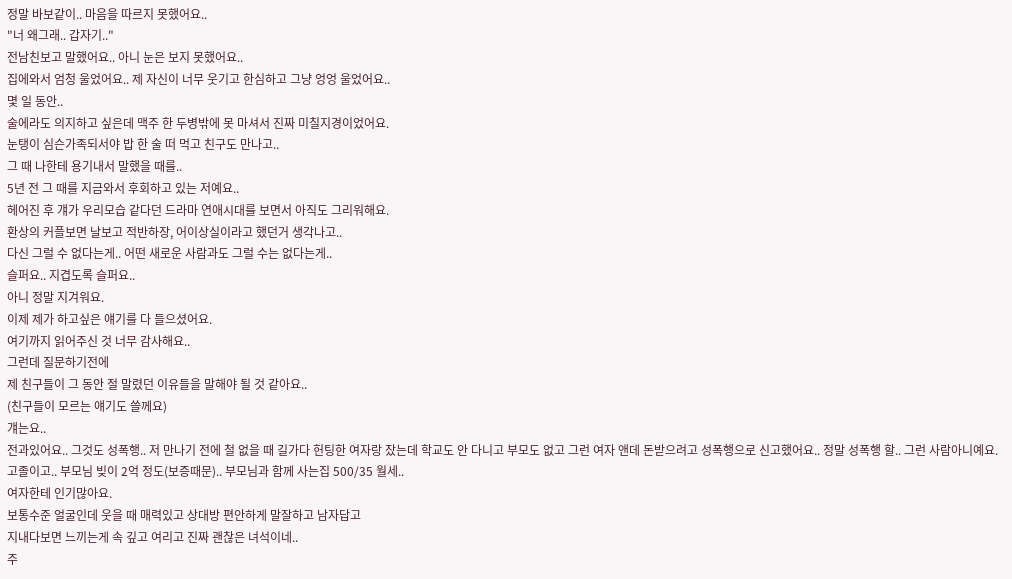정말 바보같이.. 마음을 따르지 못했어요..
"너 왜그래.. 갑자기.."
전남친보고 말했어요.. 아니 눈은 보지 못했어요..
집에와서 엄청 울었어요.. 제 자신이 너무 웃기고 한심하고 그냥 엉엉 울었어요..
몇 일 동안..
술에라도 의지하고 싶은데 맥주 한 두병밖에 못 마셔서 진짜 미칠지경이었어요.
눈탱이 심슨가족되서야 밥 한 술 떠 먹고 친구도 만나고..
그 때 나한테 용기내서 말했을 때를..
5년 전 그 때를 지금와서 후회하고 있는 저예요..
헤어진 후 걔가 우리모습 같다던 드라마 연애시대를 보면서 아직도 그리워해요.
환상의 커플보면 날보고 적반하장, 어이상실이라고 했던거 생각나고..
다신 그럴 수 없다는게.. 어떤 새로운 사람과도 그럴 수는 없다는게..
슬퍼요.. 지겹도록 슬퍼요..
아니 정말 지겨워요.
이제 제가 하고싶은 얘기를 다 들으셨어요.
여기까지 읽어주신 것 너무 감사해요..
그런데 질문하기전에
제 친구들이 그 동안 절 말렸던 이유들을 말해야 될 것 같아요..
(친구들이 모르는 얘기도 쓸께요)
걔는요..
전과있어요.. 그것도 성폭행.. 저 만나기 전에 철 없을 때 길가다 헌팅한 여자랑 잤는데 학교도 안 다니고 부모도 없고 그런 여자 앤데 돈받으려고 성폭행으로 신고했어요.. 정말 성폭행 할.. 그런 사람아니예요.
고졸이고.. 부모님 빚이 2억 정도(보증때문).. 부모님과 함께 사는집 500/35 월세..
여자한테 인기많아요.
보통수준 얼굴인데 웃을 때 매력있고 상대방 편안하게 말잘하고 남자답고
지내다보면 느끼는게 속 깊고 여리고 진짜 괜찮은 녀석이네..
주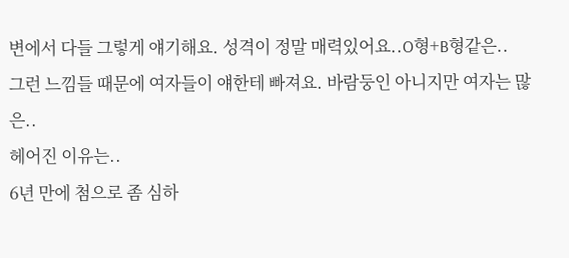변에서 다들 그렇게 얘기해요. 성격이 정말 매력있어요..O형+B형같은..
그런 느낌들 때문에 여자들이 얘한테 빠져요. 바람둥인 아니지만 여자는 많은..
헤어진 이유는..
6년 만에 첨으로 좀 심하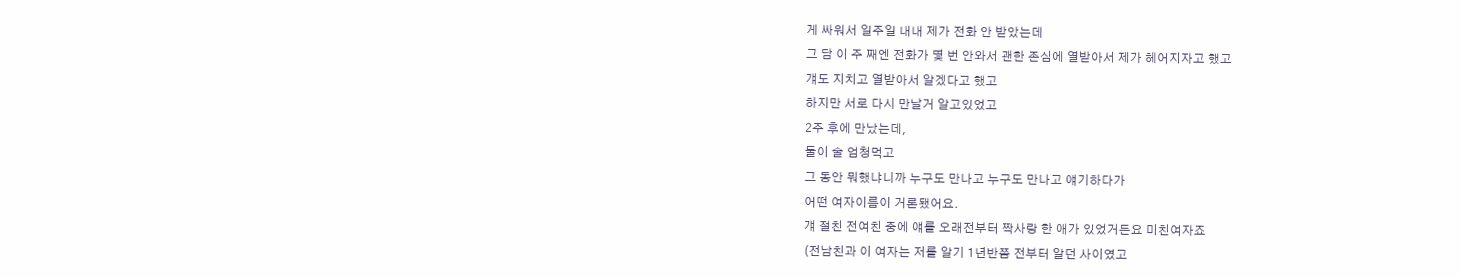게 싸워서 일주일 내내 제가 전화 안 받았는데
그 담 이 주 째엔 전화가 몇 번 안와서 괜한 존심에 열받아서 제가 헤어지자고 했고
걔도 지치고 열받아서 알겠다고 했고
하지만 서로 다시 만날거 알고있었고
2주 후에 만났는데,
둘이 술 엄청먹고
그 동안 뭐했냐니까 누구도 만나고 누구도 만나고 얘기하다가
어떤 여자이름이 거론됐어요.
걔 절친 전여친 중에 얘를 오래전부터 짝사랑 한 애가 있었거든요 미친여자죠
(전남친과 이 여자는 저를 알기 1년반쯤 전부터 알던 사이였고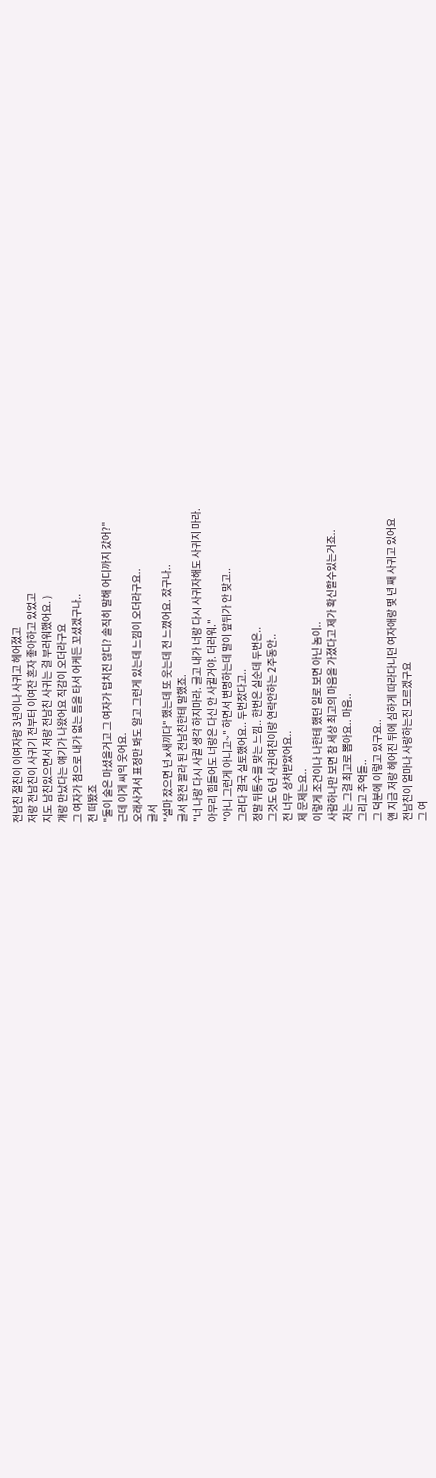전남친 절친이 이여자랑 3년이나 사귀고 헤어졌고
저랑 전남친이 사귀기 전부터 이여잔 혼자 좋아하고 있었고
지도 남친있으면서 저랑 전남친 사귀는 걸 부러워했어요. )
걔랑 만났다는 얘기가 나왔어요 직감이 오더라구요
그 여자가 첨으로 내가 없는 틈을 타서 어케든 꼬셨겠구나..
전 떠봤죠
"둘이 술은 마셨을거고 그 여자가 덥치진 않디? 솔직히 말해 어디까지 갔어?"
근데 이게 씨익 웃어요.
오래사겨서 표정만 봐도 알고 그런게 있는데 느낌이 오더라구요..
글서
"설마 잤으면 넌 x새끼다" 했는데 또 웃는데 전 느꼈어요. 잤구나..
글서 완전 꽐라 된 전남친한테 말했죠.
"너 나랑 다시 사귈 생각 하지마라. 글고 내가 너랑 다시 사귀자해도 사귀지 마라.
아무리 힘들어도 너랑은 다신 안 사귈거야. 더러워."
"아니 그런게 아니고~" 하면서 변명하는데 말이 앞뒤가 안 맞고..
그러다 결국 실토했어요.. 두번잤다고..
정말 뒤통수를 맞는 느낌.. 한번은 실순데 두번은..
그것도 6년 사귄여친이랑 연락안하는 2주동안..
전 너무 상처받았어요..
제 문제는요..
이렇게 조건이나 나한테 했던 일로 보면 아닌 놈이..
사람하나만 보면 참 세상 최고의 마음을 가졌다고 제가 확신할수있는거죠..
저는 그걸 최고로 뽑아요.. 마음..
그리고 추억들..
그 덕분에 이렇고 있구요..
얜 지금 저랑 헤어진 뒤에 심하게 따라다니던 여자애랑 몇 년 째 사귀고 있어요
전남친이 얼마나 사랑하는진 모르겠구요
그 여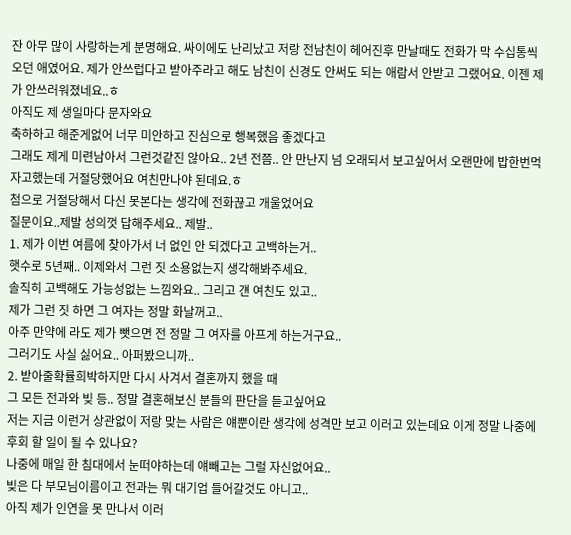잔 아무 많이 사랑하는게 분명해요. 싸이에도 난리났고 저랑 전남친이 헤어진후 만날때도 전화가 막 수십통씩 오던 애였어요. 제가 안쓰럽다고 받아주라고 해도 남친이 신경도 안써도 되는 애람서 안받고 그랬어요. 이젠 제가 안쓰러워졌네요..ㅎ
아직도 제 생일마다 문자와요
축하하고 해준게없어 너무 미안하고 진심으로 행복했음 좋겠다고
그래도 제게 미련남아서 그런것같진 않아요.. 2년 전쯤.. 안 만난지 넘 오래되서 보고싶어서 오랜만에 밥한번먹자고했는데 거절당했어요 여친만나야 된데요.ㅎ
첨으로 거절당해서 다신 못본다는 생각에 전화끊고 개울었어요
질문이요..제발 성의껏 답해주세요.. 제발..
1. 제가 이번 여름에 찾아가서 너 없인 안 되겠다고 고백하는거..
햇수로 5년째.. 이제와서 그런 짓 소용없는지 생각해봐주세요.
솔직히 고백해도 가능성없는 느낌와요.. 그리고 걘 여친도 있고..
제가 그런 짓 하면 그 여자는 정말 화날꺼고..
아주 만약에 라도 제가 뺏으면 전 정말 그 여자를 아프게 하는거구요..
그러기도 사실 싫어요.. 아퍼봤으니까..
2. 받아줄확률희박하지만 다시 사겨서 결혼까지 했을 때
그 모든 전과와 빚 등.. 정말 결혼해보신 분들의 판단을 듣고싶어요
저는 지금 이런거 상관없이 저랑 맞는 사람은 얘뿐이란 생각에 성격만 보고 이러고 있는데요 이게 정말 나중에 후회 할 일이 될 수 있나요?
나중에 매일 한 침대에서 눈떠야하는데 얘빼고는 그럴 자신없어요..
빚은 다 부모님이름이고 전과는 뭐 대기업 들어갈것도 아니고..
아직 제가 인연을 못 만나서 이러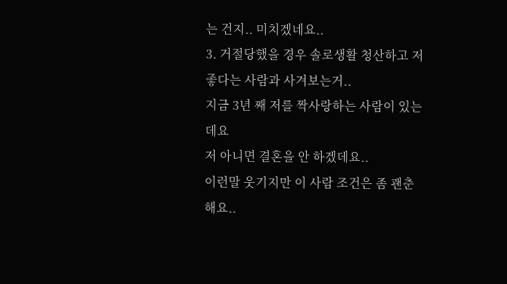는 건지.. 미치겠네요..
3. 거절당했을 경우 솔로생활 청산하고 저좋다는 사람과 사겨보는거..
지금 3년 째 저를 짝사랑하는 사람이 있는데요
저 아니면 결혼을 안 하겠데요..
이런말 웃기지만 이 사람 조건은 좀 괜춘해요..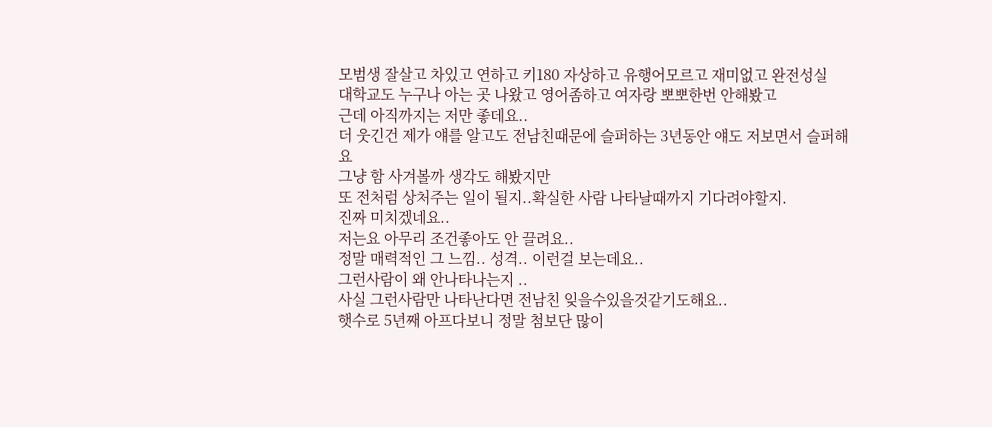모범생 잘살고 차있고 연하고 키180 자상하고 유행어모르고 재미없고 완전성실
대학교도 누구나 아는 곳 나왔고 영어좀하고 여자랑 뽀뽀한번 안해봤고
근데 아직까지는 저만 좋데요..
더 웃긴건 제가 얘를 알고도 전남친때문에 슬퍼하는 3년동안 얘도 저보면서 슬퍼해요
그냥 함 사겨볼까 생각도 해봤지만
또 전처럼 상처주는 일이 될지..확실한 사람 나타날때까지 기다려야할지.
진짜 미치겠네요..
저는요 아무리 조건좋아도 안 끌려요..
정말 매력적인 그 느낌.. 성격.. 이런걸 보는데요..
그런사람이 왜 안나타나는지 ..
사실 그런사람만 나타난다면 전남친 잊을수있을것같기도해요..
햇수로 5년째 아프다보니 정말 첨보단 많이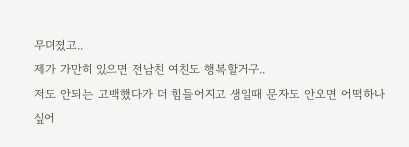무뎌졌고..
제가 가만히 있으면 전남친 여친도 행복할거구..
저도 안되는 고백했다가 더 힘들어지고 생일때 문자도 안오면 어떡하나 싶어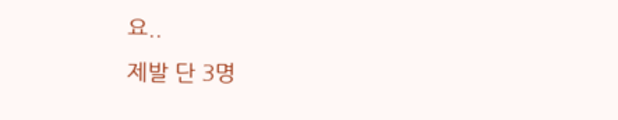요..
제발 단 3명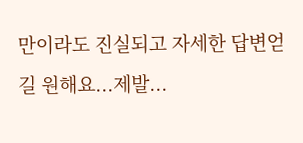만이라도 진실되고 자세한 답변얻길 원해요...제발...